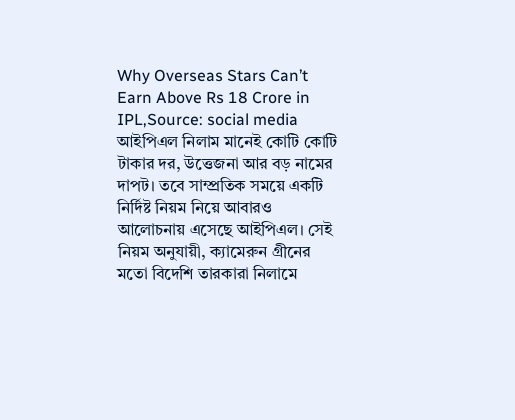Why Overseas Stars Can’t Earn Above Rs 18 Crore in IPL,Source: social media
আইপিএল নিলাম মানেই কোটি কোটি টাকার দর, উত্তেজনা আর বড় নামের দাপট। তবে সাম্প্রতিক সময়ে একটি নির্দিষ্ট নিয়ম নিয়ে আবারও আলোচনায় এসেছে আইপিএল। সেই নিয়ম অনুযায়ী, ক্যামেরুন গ্রীনের মতো বিদেশি তারকারা নিলামে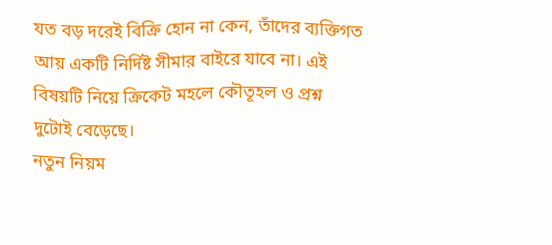যত বড় দরেই বিক্রি হোন না কেন, তাঁদের ব্যক্তিগত আয় একটি নির্দিষ্ট সীমার বাইরে যাবে না। এই বিষয়টি নিয়ে ক্রিকেট মহলে কৌতূহল ও প্রশ্ন দুটোই বেড়েছে।
নতুন নিয়ম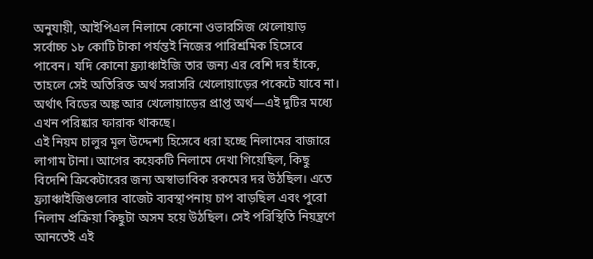অনুযায়ী, আইপিএল নিলামে কোনো ওভারসিজ খেলোয়াড় সর্বোচ্চ ১৮ কোটি টাকা পর্যন্তই নিজের পারিশ্রমিক হিসেবে পাবেন। যদি কোনো ফ্র্যাঞ্চাইজি তার জন্য এর বেশি দর হাঁকে, তাহলে সেই অতিরিক্ত অর্থ সরাসরি খেলোয়াড়ের পকেটে যাবে না। অর্থাৎ বিডের অঙ্ক আর খেলোয়াড়ের প্রাপ্ত অর্থ—এই দুটির মধ্যে এখন পরিষ্কার ফারাক থাকছে।
এই নিয়ম চালুর মূল উদ্দেশ্য হিসেবে ধরা হচ্ছে নিলামের বাজারে লাগাম টানা। আগের কয়েকটি নিলামে দেখা গিয়েছিল, কিছু বিদেশি ক্রিকেটারের জন্য অস্বাভাবিক রকমের দর উঠছিল। এতে ফ্র্যাঞ্চাইজিগুলোর বাজেট ব্যবস্থাপনায় চাপ বাড়ছিল এবং পুরো নিলাম প্রক্রিয়া কিছুটা অসম হয়ে উঠছিল। সেই পরিস্থিতি নিয়ন্ত্রণে আনতেই এই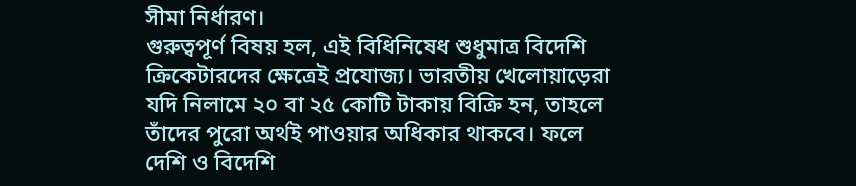সীমা নির্ধারণ।
গুরুত্বপূর্ণ বিষয় হল, এই বিধিনিষেধ শুধুমাত্র বিদেশি ক্রিকেটারদের ক্ষেত্রেই প্রযোজ্য। ভারতীয় খেলোয়াড়েরা যদি নিলামে ২০ বা ২৫ কোটি টাকায় বিক্রি হন, তাহলে তাঁদের পুরো অর্থই পাওয়ার অধিকার থাকবে। ফলে দেশি ও বিদেশি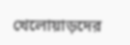খেলোয়াড়দের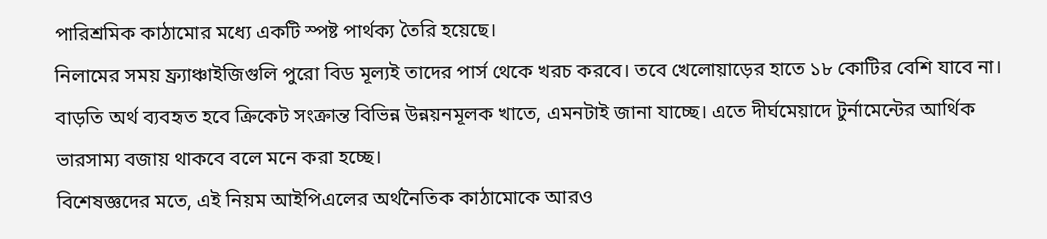পারিশ্রমিক কাঠামোর মধ্যে একটি স্পষ্ট পার্থক্য তৈরি হয়েছে।
নিলামের সময় ফ্র্যাঞ্চাইজিগুলি পুরো বিড মূল্যই তাদের পার্স থেকে খরচ করবে। তবে খেলোয়াড়ের হাতে ১৮ কোটির বেশি যাবে না। বাড়তি অর্থ ব্যবহৃত হবে ক্রিকেট সংক্রান্ত বিভিন্ন উন্নয়নমূলক খাতে, এমনটাই জানা যাচ্ছে। এতে দীর্ঘমেয়াদে টুর্নামেন্টের আর্থিক ভারসাম্য বজায় থাকবে বলে মনে করা হচ্ছে।
বিশেষজ্ঞদের মতে, এই নিয়ম আইপিএলের অর্থনৈতিক কাঠামোকে আরও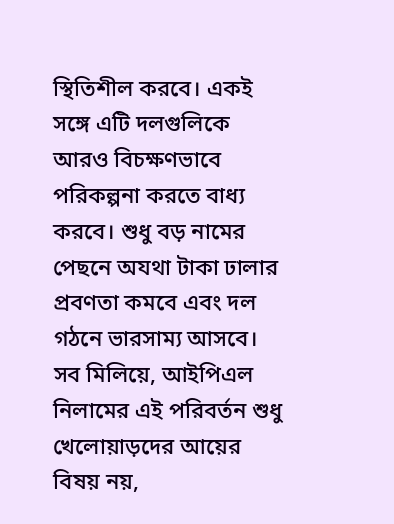স্থিতিশীল করবে। একই সঙ্গে এটি দলগুলিকে আরও বিচক্ষণভাবে পরিকল্পনা করতে বাধ্য করবে। শুধু বড় নামের পেছনে অযথা টাকা ঢালার প্রবণতা কমবে এবং দল গঠনে ভারসাম্য আসবে।
সব মিলিয়ে, আইপিএল নিলামের এই পরিবর্তন শুধু খেলোয়াড়দের আয়ের বিষয় নয়,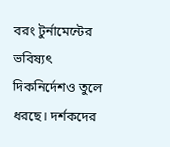বরং টুর্নামেন্টের ভবিষ্যৎ দিকনির্দেশও তুলে ধরছে। দর্শকদের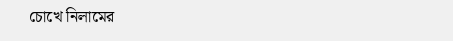চোখে নিলামের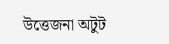উত্তেজনা অটুট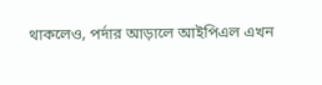থাকলেও, পর্দার আড়ালে আইপিএল এখন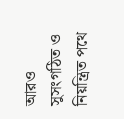আরও সুসংগঠিত ও নিয়ন্ত্রিত পথে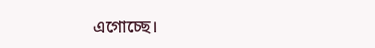এগোচ্ছে।